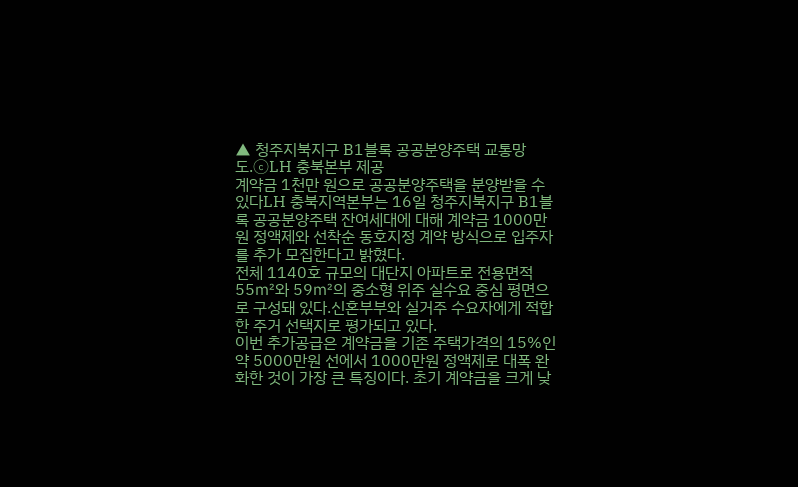▲ 청주지북지구 B1블록 공공분양주택 교통망도.ⓒLH 충북본부 제공
계약금 1천만 원으로 공공분양주택을 분양받을 수 있다LH 충북지역본부는 16일 청주지북지구 B1블록 공공분양주택 잔여세대에 대해 계약금 1000만원 정액제와 선착순 동호지정 계약 방식으로 입주자를 추가 모집한다고 밝혔다.
전체 1140호 규모의 대단지 아파트로 전용면적 55㎡와 59㎡의 중소형 위주 실수요 중심 평면으로 구성돼 있다.신혼부부와 실거주 수요자에게 적합한 주거 선택지로 평가되고 있다.
이번 추가공급은 계약금을 기존 주택가격의 15%인 약 5000만원 선에서 1000만원 정액제로 대폭 완화한 것이 가장 큰 특징이다. 초기 계약금을 크게 낮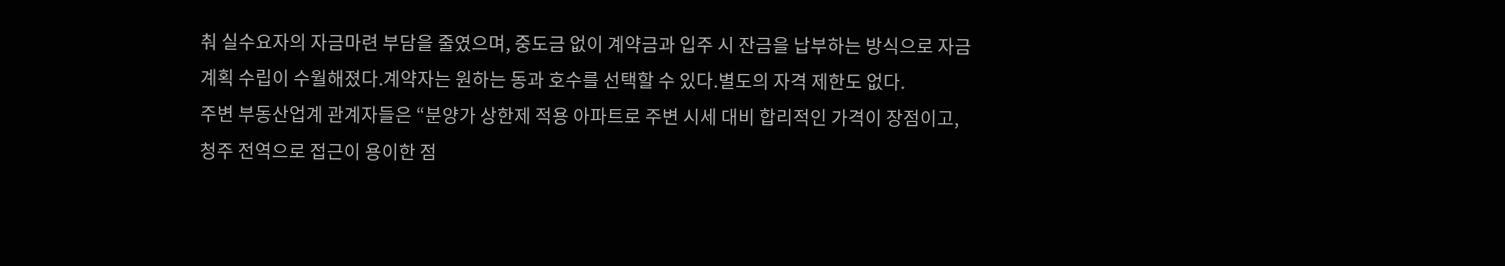춰 실수요자의 자금마련 부담을 줄였으며, 중도금 없이 계약금과 입주 시 잔금을 납부하는 방식으로 자금 계획 수립이 수월해졌다.계약자는 원하는 동과 호수를 선택할 수 있다.별도의 자격 제한도 없다.
주변 부동산업계 관계자들은 “분양가 상한제 적용 아파트로 주변 시세 대비 합리적인 가격이 장점이고, 청주 전역으로 접근이 용이한 점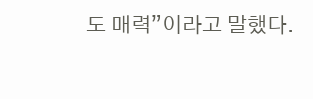도 매력”이라고 말했다.